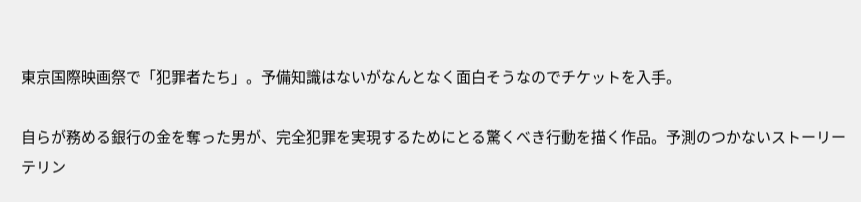東京国際映画祭で「犯罪者たち」。予備知識はないがなんとなく面白そうなのでチケットを入手。

自らが務める銀行の金を奪った男が、完全犯罪を実現するためにとる驚くべき行動を描く作品。予測のつかないストーリーテリン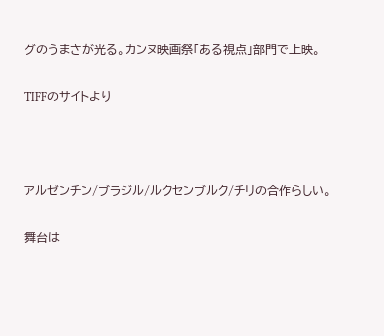グのうまさが光る。カンヌ映画祭「ある視点」部門で上映。

TIFFのサイトより



アルゼンチン/ブラジル/ルクセンブルク/チリの合作らしい。

舞台は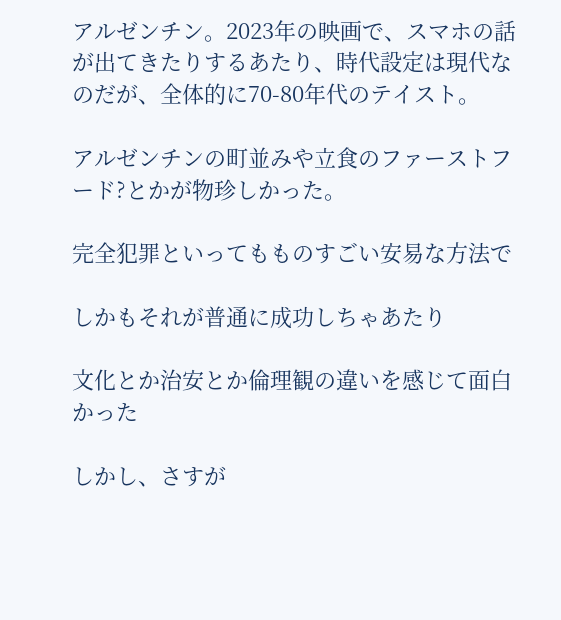アルゼンチン。2023年の映画で、スマホの話が出てきたりするあたり、時代設定は現代なのだが、全体的に70-80年代のテイスト。

アルゼンチンの町並みや立食のファーストフード?とかが物珍しかった。

完全犯罪といってもものすごい安易な方法で

しかもそれが普通に成功しちゃあたり

文化とか治安とか倫理観の違いを感じて面白かった

しかし、さすが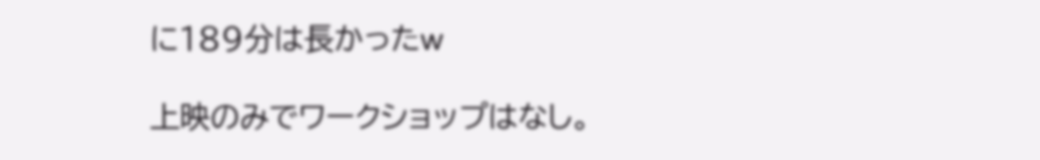に189分は長かったw

上映のみでワークショップはなし。